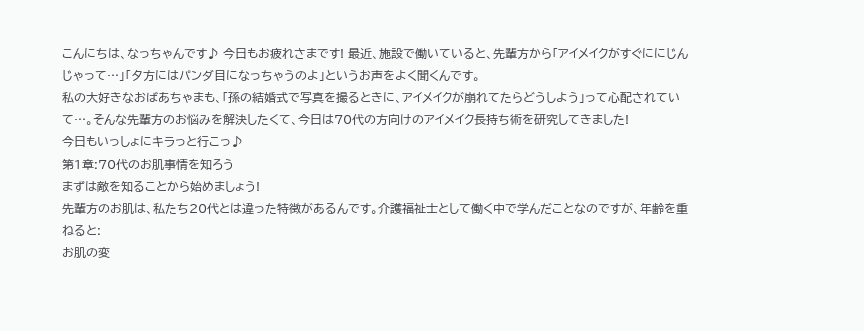こんにちは、なっちゃんです♪ 今日もお疲れさまです! 最近、施設で働いていると、先輩方から「アイメイクがすぐににじんじゃって…」「夕方にはパンダ目になっちゃうのよ」というお声をよく聞くんです。
私の大好きなおばあちゃまも、「孫の結婚式で写真を撮るときに、アイメイクが崩れてたらどうしよう」って心配されていて…。そんな先輩方のお悩みを解決したくて、今日は70代の方向けのアイメイク長持ち術を研究してきました!
今日もいっしょにキラっと行こっ♪
第1章:70代のお肌事情を知ろう
まずは敵を知ることから始めましょう!
先輩方のお肌は、私たち20代とは違った特徴があるんです。介護福祉士として働く中で学んだことなのですが、年齢を重ねると:
お肌の変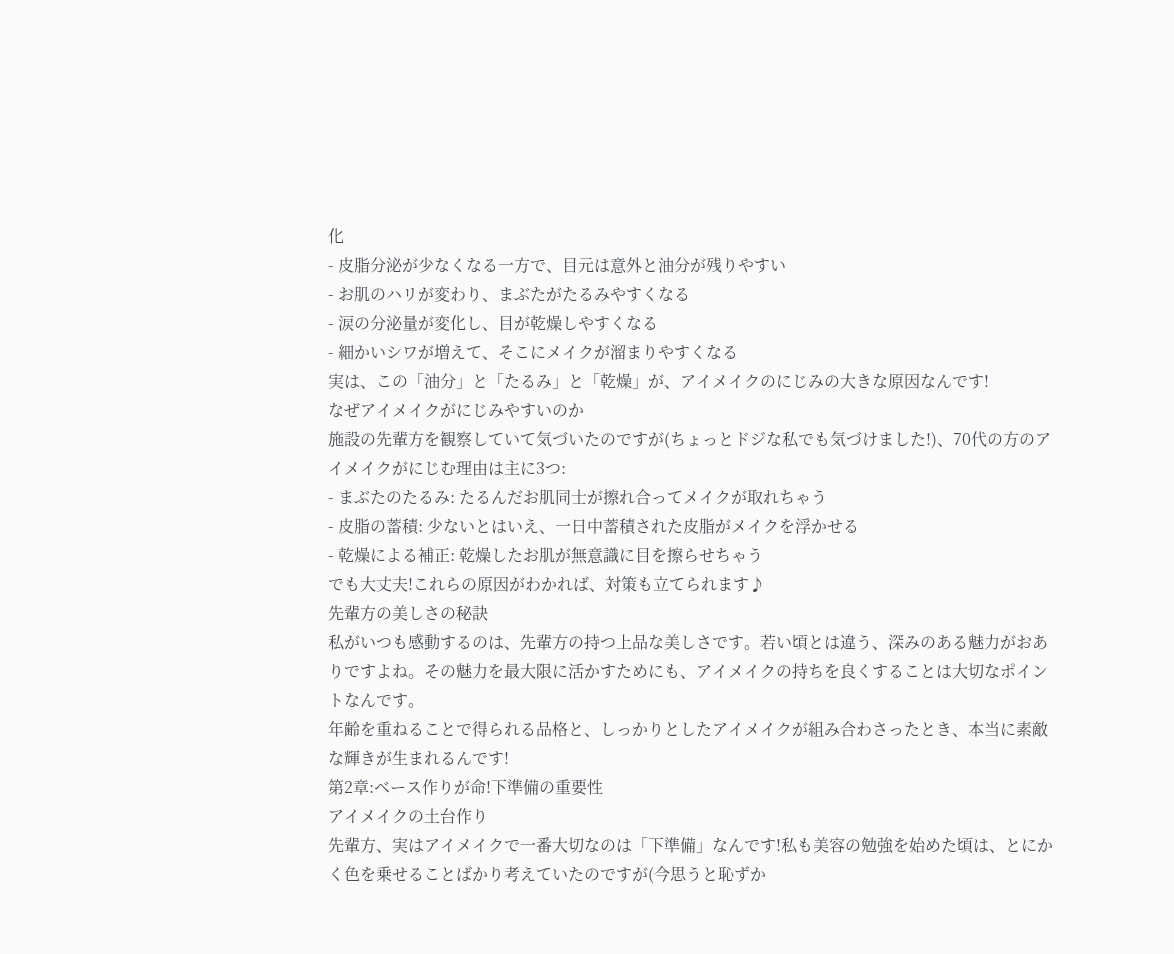化
- 皮脂分泌が少なくなる一方で、目元は意外と油分が残りやすい
- お肌のハリが変わり、まぶたがたるみやすくなる
- 涙の分泌量が変化し、目が乾燥しやすくなる
- 細かいシワが増えて、そこにメイクが溜まりやすくなる
実は、この「油分」と「たるみ」と「乾燥」が、アイメイクのにじみの大きな原因なんです!
なぜアイメイクがにじみやすいのか
施設の先輩方を観察していて気づいたのですが(ちょっとドジな私でも気づけました!)、70代の方のアイメイクがにじむ理由は主に3つ:
- まぶたのたるみ: たるんだお肌同士が擦れ合ってメイクが取れちゃう
- 皮脂の蓄積: 少ないとはいえ、一日中蓄積された皮脂がメイクを浮かせる
- 乾燥による補正: 乾燥したお肌が無意識に目を擦らせちゃう
でも大丈夫!これらの原因がわかれば、対策も立てられます♪
先輩方の美しさの秘訣
私がいつも感動するのは、先輩方の持つ上品な美しさです。若い頃とは違う、深みのある魅力がおありですよね。その魅力を最大限に活かすためにも、アイメイクの持ちを良くすることは大切なポイントなんです。
年齢を重ねることで得られる品格と、しっかりとしたアイメイクが組み合わさったとき、本当に素敵な輝きが生まれるんです!
第2章:ベース作りが命!下準備の重要性
アイメイクの土台作り
先輩方、実はアイメイクで一番大切なのは「下準備」なんです!私も美容の勉強を始めた頃は、とにかく色を乗せることばかり考えていたのですが(今思うと恥ずか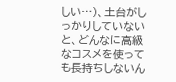しい…)、土台がしっかりしていないと、どんなに高級なコスメを使っても長持ちしないん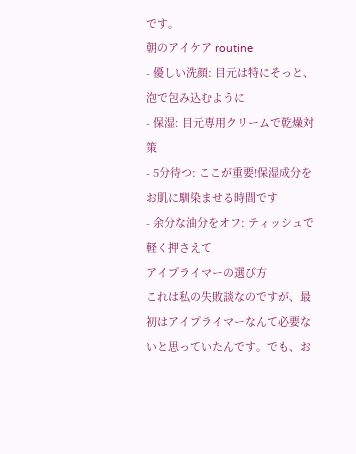です。
朝のアイケア routine
- 優しい洗顔: 目元は特にそっと、泡で包み込むように
- 保湿: 目元専用クリームで乾燥対策
- 5分待つ: ここが重要!保湿成分をお肌に馴染ませる時間です
- 余分な油分をオフ: ティッシュで軽く押さえて
アイプライマーの選び方
これは私の失敗談なのですが、最初はアイプライマーなんて必要ないと思っていたんです。でも、お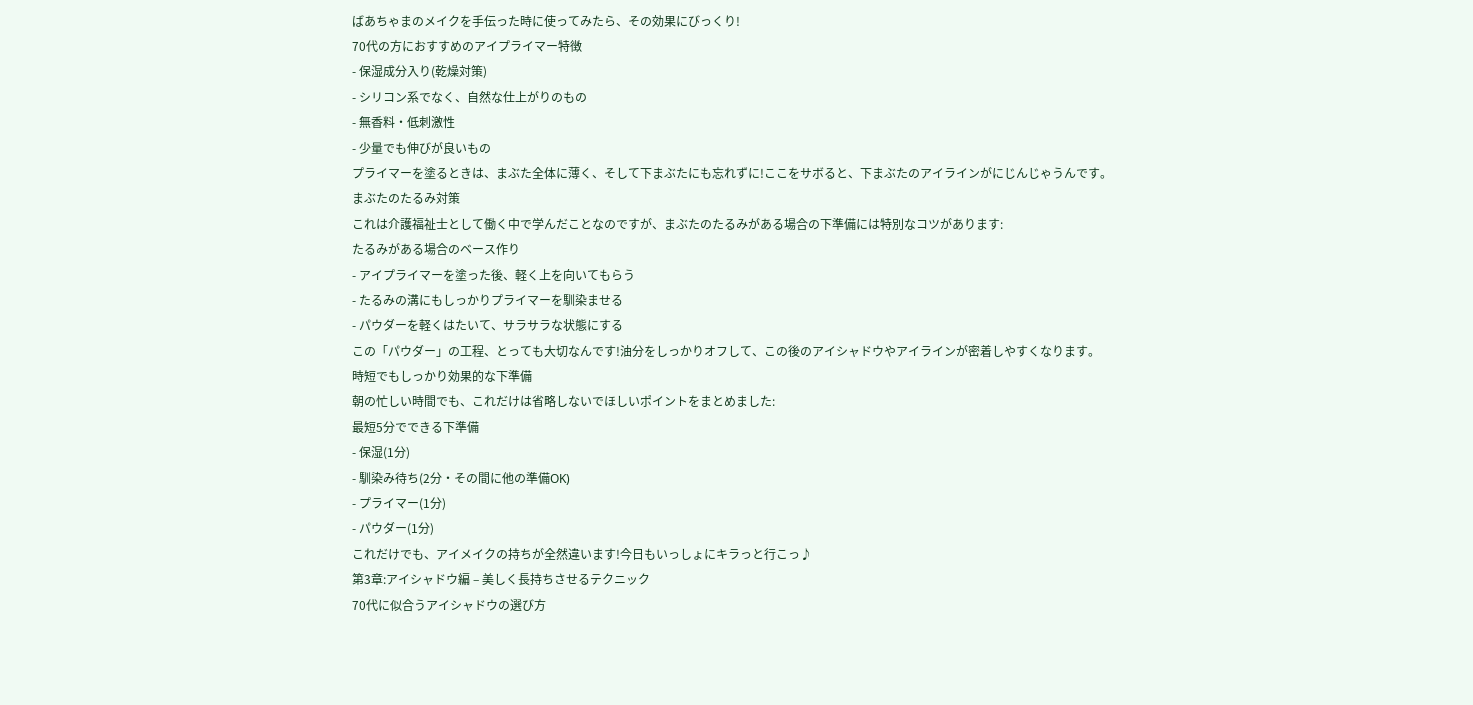ばあちゃまのメイクを手伝った時に使ってみたら、その効果にびっくり!
70代の方におすすめのアイプライマー特徴
- 保湿成分入り(乾燥対策)
- シリコン系でなく、自然な仕上がりのもの
- 無香料・低刺激性
- 少量でも伸びが良いもの
プライマーを塗るときは、まぶた全体に薄く、そして下まぶたにも忘れずに!ここをサボると、下まぶたのアイラインがにじんじゃうんです。
まぶたのたるみ対策
これは介護福祉士として働く中で学んだことなのですが、まぶたのたるみがある場合の下準備には特別なコツがあります:
たるみがある場合のベース作り
- アイプライマーを塗った後、軽く上を向いてもらう
- たるみの溝にもしっかりプライマーを馴染ませる
- パウダーを軽くはたいて、サラサラな状態にする
この「パウダー」の工程、とっても大切なんです!油分をしっかりオフして、この後のアイシャドウやアイラインが密着しやすくなります。
時短でもしっかり効果的な下準備
朝の忙しい時間でも、これだけは省略しないでほしいポイントをまとめました:
最短5分でできる下準備
- 保湿(1分)
- 馴染み待ち(2分・その間に他の準備OK)
- プライマー(1分)
- パウダー(1分)
これだけでも、アイメイクの持ちが全然違います!今日もいっしょにキラっと行こっ♪
第3章:アイシャドウ編 – 美しく長持ちさせるテクニック
70代に似合うアイシャドウの選び方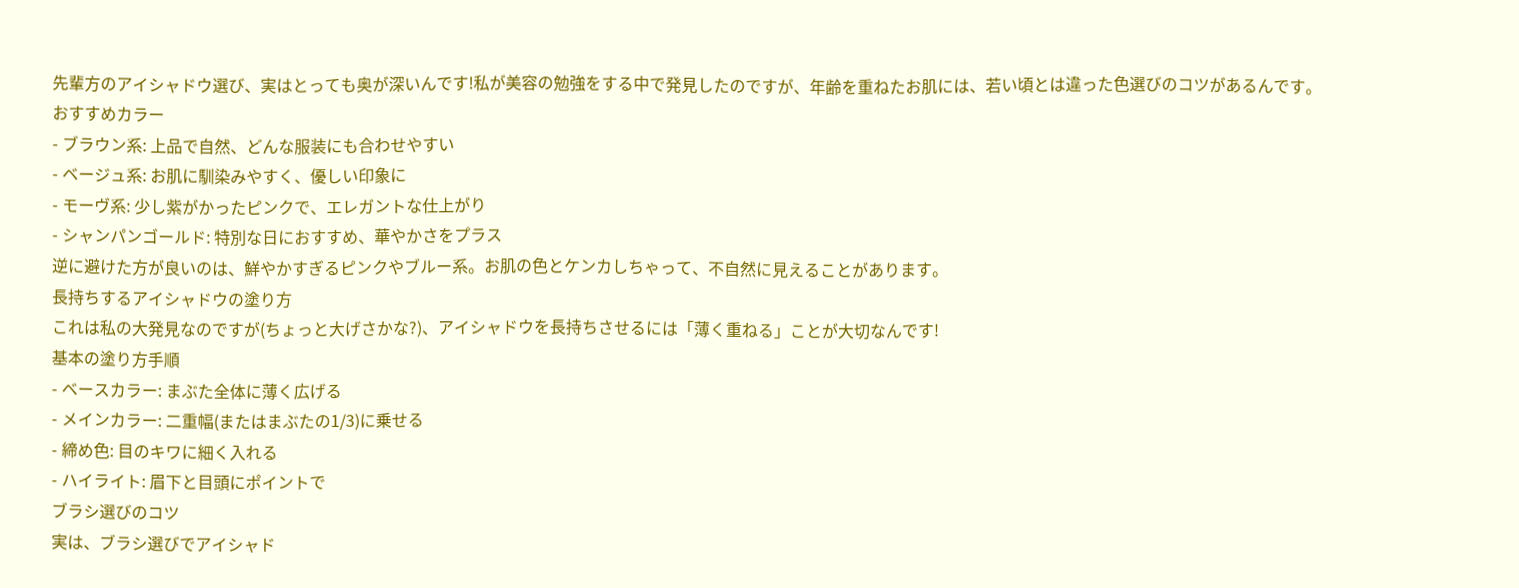先輩方のアイシャドウ選び、実はとっても奥が深いんです!私が美容の勉強をする中で発見したのですが、年齢を重ねたお肌には、若い頃とは違った色選びのコツがあるんです。
おすすめカラー
- ブラウン系: 上品で自然、どんな服装にも合わせやすい
- ベージュ系: お肌に馴染みやすく、優しい印象に
- モーヴ系: 少し紫がかったピンクで、エレガントな仕上がり
- シャンパンゴールド: 特別な日におすすめ、華やかさをプラス
逆に避けた方が良いのは、鮮やかすぎるピンクやブルー系。お肌の色とケンカしちゃって、不自然に見えることがあります。
長持ちするアイシャドウの塗り方
これは私の大発見なのですが(ちょっと大げさかな?)、アイシャドウを長持ちさせるには「薄く重ねる」ことが大切なんです!
基本の塗り方手順
- ベースカラー: まぶた全体に薄く広げる
- メインカラー: 二重幅(またはまぶたの1/3)に乗せる
- 締め色: 目のキワに細く入れる
- ハイライト: 眉下と目頭にポイントで
ブラシ選びのコツ
実は、ブラシ選びでアイシャド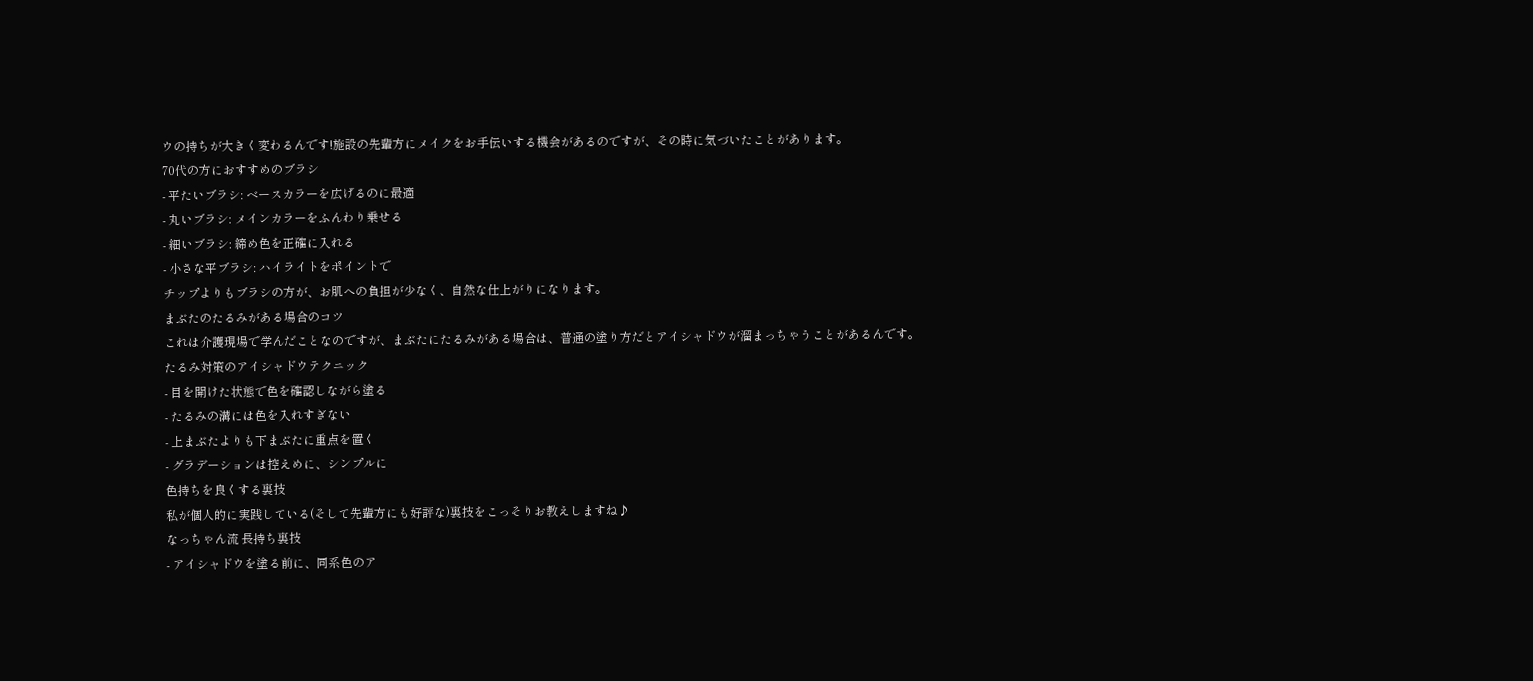ウの持ちが大きく変わるんです!施設の先輩方にメイクをお手伝いする機会があるのですが、その時に気づいたことがあります。
70代の方におすすめのブラシ
- 平たいブラシ: ベースカラーを広げるのに最適
- 丸いブラシ: メインカラーをふんわり乗せる
- 細いブラシ: 締め色を正確に入れる
- 小さな平ブラシ: ハイライトをポイントで
チップよりもブラシの方が、お肌への負担が少なく、自然な仕上がりになります。
まぶたのたるみがある場合のコツ
これは介護現場で学んだことなのですが、まぶたにたるみがある場合は、普通の塗り方だとアイシャドウが溜まっちゃうことがあるんです。
たるみ対策のアイシャドウテクニック
- 目を開けた状態で色を確認しながら塗る
- たるみの溝には色を入れすぎない
- 上まぶたよりも下まぶたに重点を置く
- グラデーションは控えめに、シンプルに
色持ちを良くする裏技
私が個人的に実践している(そして先輩方にも好評な)裏技をこっそりお教えしますね♪
なっちゃん流 長持ち裏技
- アイシャドウを塗る前に、同系色のア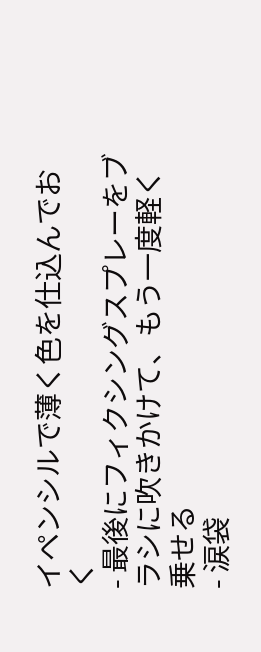イペンシルで薄く色を仕込んでおく
- 最後にフィクシングスプレーをブラシに吹きかけて、もう一度軽く乗せる
- 涙袋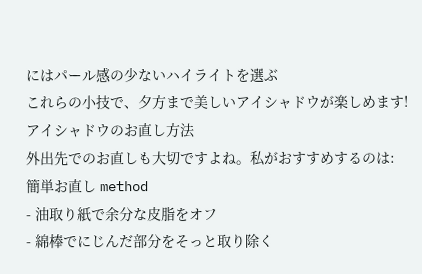にはパール感の少ないハイライトを選ぶ
これらの小技で、夕方まで美しいアイシャドウが楽しめます!
アイシャドウのお直し方法
外出先でのお直しも大切ですよね。私がおすすめするのは:
簡単お直し method
- 油取り紙で余分な皮脂をオフ
- 綿棒でにじんだ部分をそっと取り除く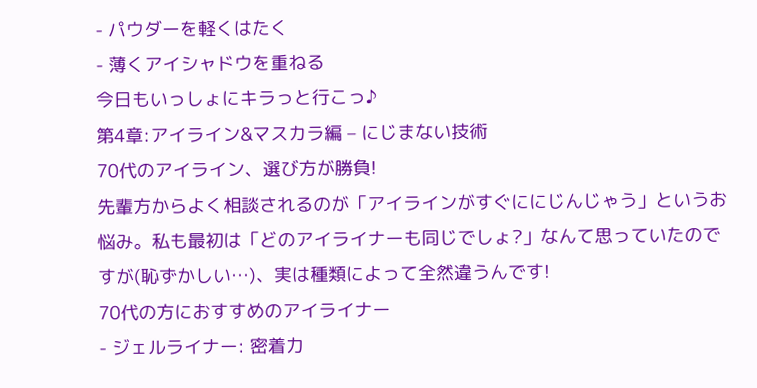- パウダーを軽くはたく
- 薄くアイシャドウを重ねる
今日もいっしょにキラっと行こっ♪
第4章:アイライン&マスカラ編 – にじまない技術
70代のアイライン、選び方が勝負!
先輩方からよく相談されるのが「アイラインがすぐににじんじゃう」というお悩み。私も最初は「どのアイライナーも同じでしょ?」なんて思っていたのですが(恥ずかしい…)、実は種類によって全然違うんです!
70代の方におすすめのアイライナー
- ジェルライナー: 密着力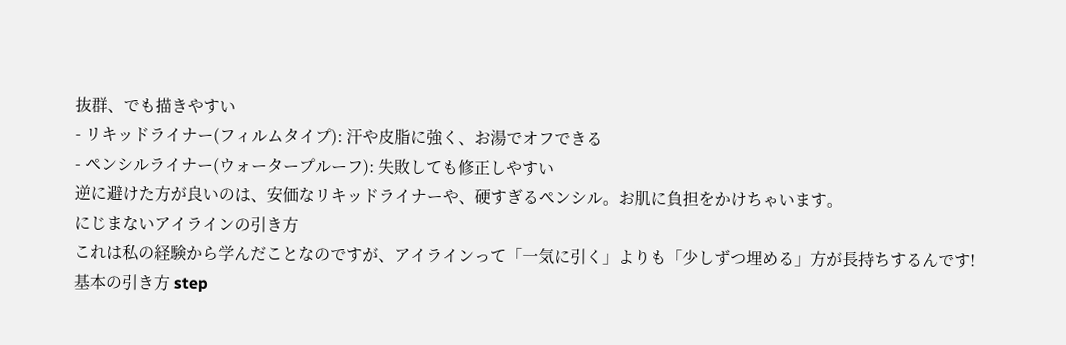抜群、でも描きやすい
- リキッドライナー(フィルムタイプ): 汗や皮脂に強く、お湯でオフできる
- ペンシルライナー(ウォータープルーフ): 失敗しても修正しやすい
逆に避けた方が良いのは、安価なリキッドライナーや、硬すぎるペンシル。お肌に負担をかけちゃいます。
にじまないアイラインの引き方
これは私の経験から学んだことなのですが、アイラインって「一気に引く」よりも「少しずつ埋める」方が長持ちするんです!
基本の引き方 step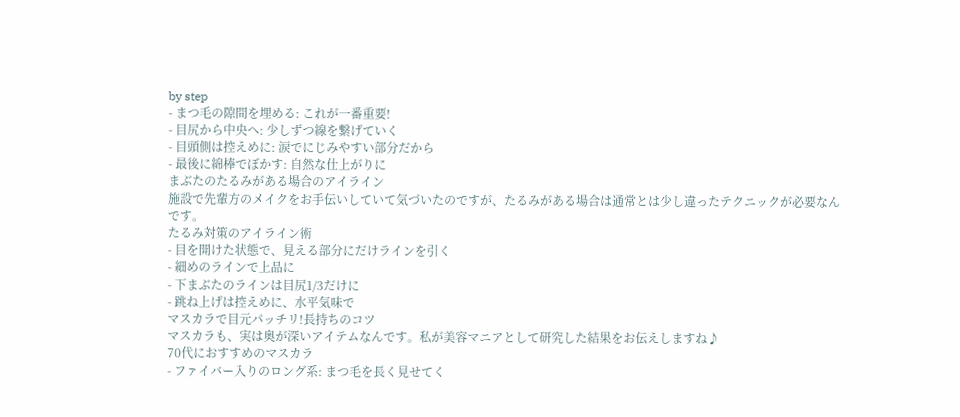by step
- まつ毛の隙間を埋める: これが一番重要!
- 目尻から中央へ: 少しずつ線を繋げていく
- 目頭側は控えめに: 涙でにじみやすい部分だから
- 最後に綿棒でぼかす: 自然な仕上がりに
まぶたのたるみがある場合のアイライン
施設で先輩方のメイクをお手伝いしていて気づいたのですが、たるみがある場合は通常とは少し違ったテクニックが必要なんです。
たるみ対策のアイライン術
- 目を開けた状態で、見える部分にだけラインを引く
- 細めのラインで上品に
- 下まぶたのラインは目尻1/3だけに
- 跳ね上げは控えめに、水平気味で
マスカラで目元パッチリ!長持ちのコツ
マスカラも、実は奥が深いアイテムなんです。私が美容マニアとして研究した結果をお伝えしますね♪
70代におすすめのマスカラ
- ファイバー入りのロング系: まつ毛を長く見せてく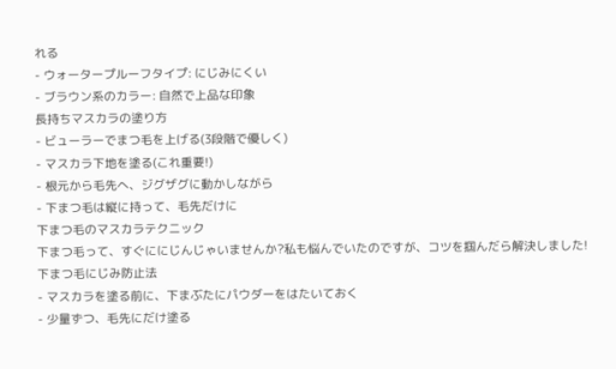れる
- ウォータープルーフタイプ: にじみにくい
- ブラウン系のカラー: 自然で上品な印象
長持ちマスカラの塗り方
- ビューラーでまつ毛を上げる(3段階で優しく)
- マスカラ下地を塗る(これ重要!)
- 根元から毛先へ、ジグザグに動かしながら
- 下まつ毛は縦に持って、毛先だけに
下まつ毛のマスカラテクニック
下まつ毛って、すぐににじんじゃいませんか?私も悩んでいたのですが、コツを掴んだら解決しました!
下まつ毛にじみ防止法
- マスカラを塗る前に、下まぶたにパウダーをはたいておく
- 少量ずつ、毛先にだけ塗る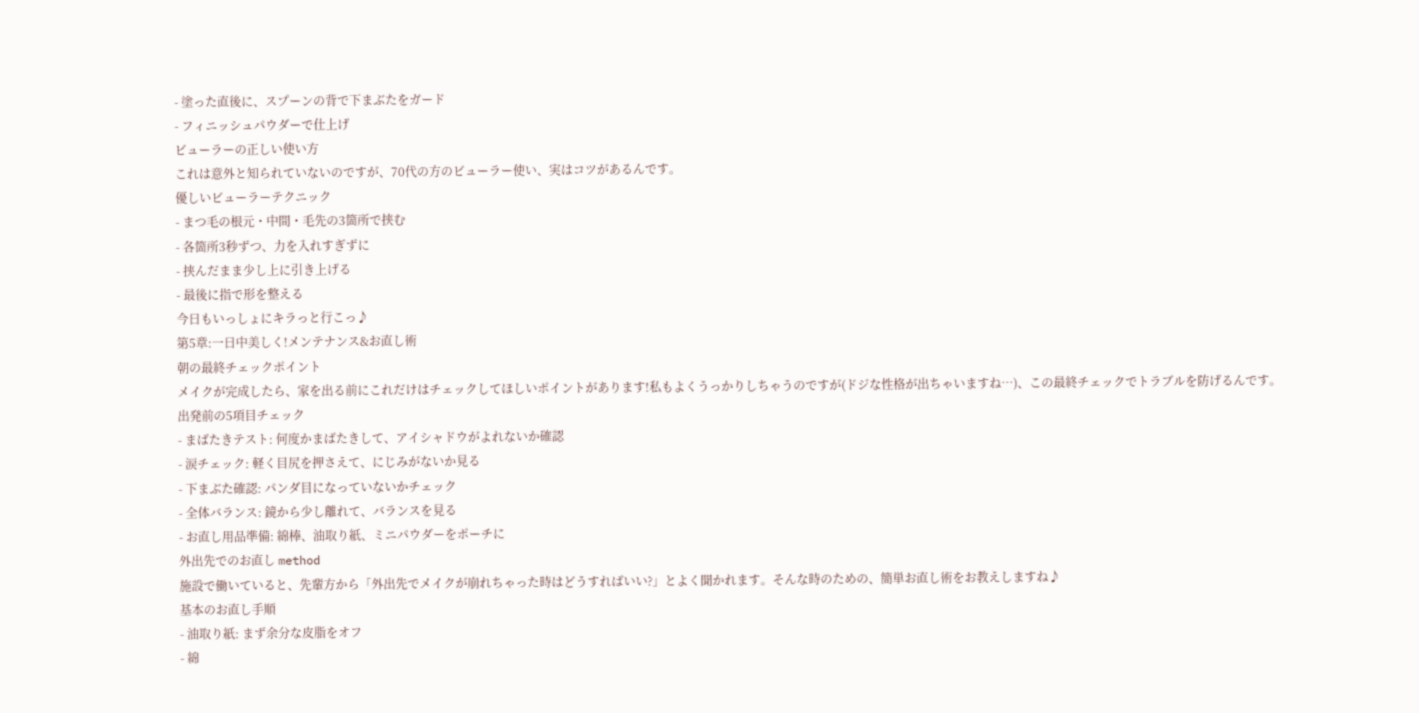- 塗った直後に、スプーンの背で下まぶたをガード
- フィニッシュパウダーで仕上げ
ビューラーの正しい使い方
これは意外と知られていないのですが、70代の方のビューラー使い、実はコツがあるんです。
優しいビューラーテクニック
- まつ毛の根元・中間・毛先の3箇所で挟む
- 各箇所3秒ずつ、力を入れすぎずに
- 挟んだまま少し上に引き上げる
- 最後に指で形を整える
今日もいっしょにキラっと行こっ♪
第5章:一日中美しく!メンテナンス&お直し術
朝の最終チェックポイント
メイクが完成したら、家を出る前にこれだけはチェックしてほしいポイントがあります!私もよくうっかりしちゃうのですが(ドジな性格が出ちゃいますね…)、この最終チェックでトラブルを防げるんです。
出発前の5項目チェック
- まばたきテスト: 何度かまばたきして、アイシャドウがよれないか確認
- 涙チェック: 軽く目尻を押さえて、にじみがないか見る
- 下まぶた確認: パンダ目になっていないかチェック
- 全体バランス: 鏡から少し離れて、バランスを見る
- お直し用品準備: 綿棒、油取り紙、ミニパウダーをポーチに
外出先でのお直し method
施設で働いていると、先輩方から「外出先でメイクが崩れちゃった時はどうすればいい?」とよく聞かれます。そんな時のための、簡単お直し術をお教えしますね♪
基本のお直し手順
- 油取り紙: まず余分な皮脂をオフ
- 綿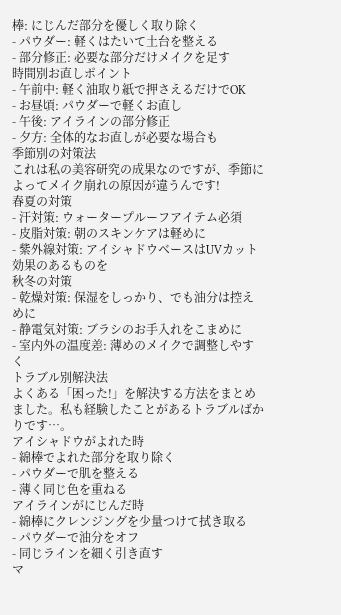棒: にじんだ部分を優しく取り除く
- パウダー: 軽くはたいて土台を整える
- 部分修正: 必要な部分だけメイクを足す
時間別お直しポイント
- 午前中: 軽く油取り紙で押さえるだけでOK
- お昼頃: パウダーで軽くお直し
- 午後: アイラインの部分修正
- 夕方: 全体的なお直しが必要な場合も
季節別の対策法
これは私の美容研究の成果なのですが、季節によってメイク崩れの原因が違うんです!
春夏の対策
- 汗対策: ウォータープルーフアイテム必須
- 皮脂対策: 朝のスキンケアは軽めに
- 紫外線対策: アイシャドウベースはUVカット効果のあるものを
秋冬の対策
- 乾燥対策: 保湿をしっかり、でも油分は控えめに
- 静電気対策: ブラシのお手入れをこまめに
- 室内外の温度差: 薄めのメイクで調整しやすく
トラブル別解決法
よくある「困った!」を解決する方法をまとめました。私も経験したことがあるトラブルばかりです…。
アイシャドウがよれた時
- 綿棒でよれた部分を取り除く
- パウダーで肌を整える
- 薄く同じ色を重ねる
アイラインがにじんだ時
- 綿棒にクレンジングを少量つけて拭き取る
- パウダーで油分をオフ
- 同じラインを細く引き直す
マ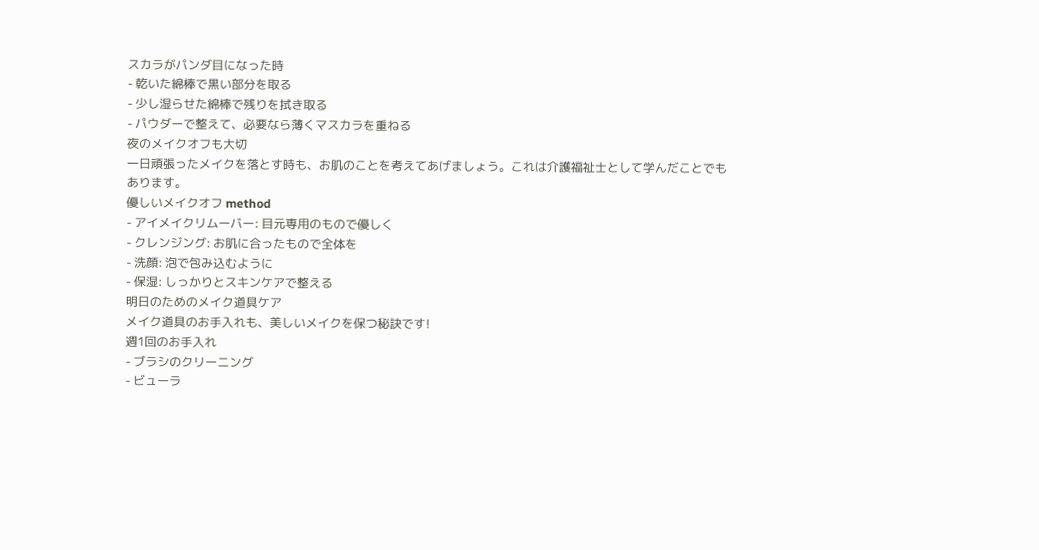スカラがパンダ目になった時
- 乾いた綿棒で黒い部分を取る
- 少し湿らせた綿棒で残りを拭き取る
- パウダーで整えて、必要なら薄くマスカラを重ねる
夜のメイクオフも大切
一日頑張ったメイクを落とす時も、お肌のことを考えてあげましょう。これは介護福祉士として学んだことでもあります。
優しいメイクオフ method
- アイメイクリムーバー: 目元専用のもので優しく
- クレンジング: お肌に合ったもので全体を
- 洗顔: 泡で包み込むように
- 保湿: しっかりとスキンケアで整える
明日のためのメイク道具ケア
メイク道具のお手入れも、美しいメイクを保つ秘訣です!
週1回のお手入れ
- ブラシのクリーニング
- ビューラ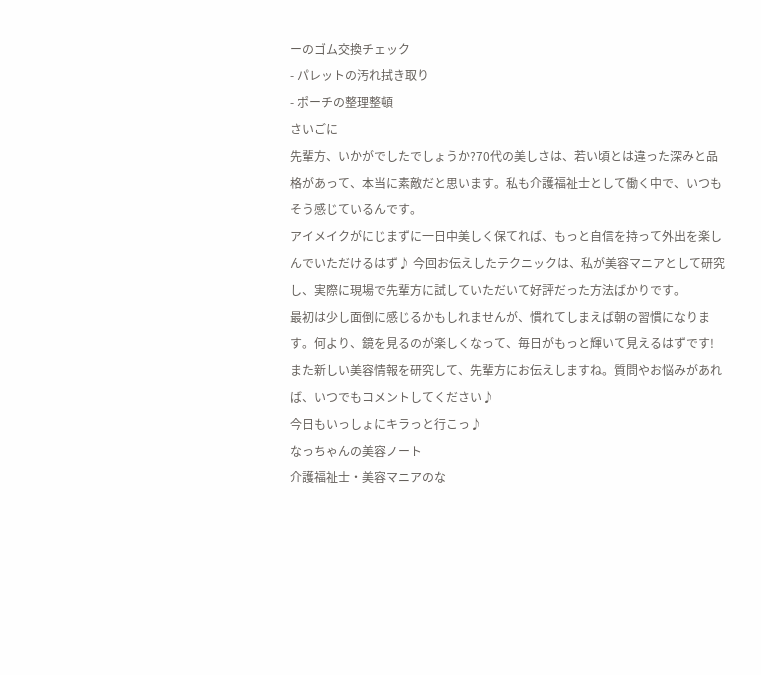ーのゴム交換チェック
- パレットの汚れ拭き取り
- ポーチの整理整頓
さいごに
先輩方、いかがでしたでしょうか?70代の美しさは、若い頃とは違った深みと品格があって、本当に素敵だと思います。私も介護福祉士として働く中で、いつもそう感じているんです。
アイメイクがにじまずに一日中美しく保てれば、もっと自信を持って外出を楽しんでいただけるはず♪ 今回お伝えしたテクニックは、私が美容マニアとして研究し、実際に現場で先輩方に試していただいて好評だった方法ばかりです。
最初は少し面倒に感じるかもしれませんが、慣れてしまえば朝の習慣になります。何より、鏡を見るのが楽しくなって、毎日がもっと輝いて見えるはずです!
また新しい美容情報を研究して、先輩方にお伝えしますね。質問やお悩みがあれば、いつでもコメントしてください♪
今日もいっしょにキラっと行こっ♪
なっちゃんの美容ノート
介護福祉士・美容マニアのな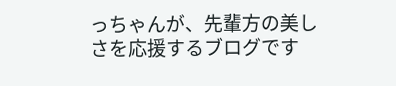っちゃんが、先輩方の美しさを応援するブログです